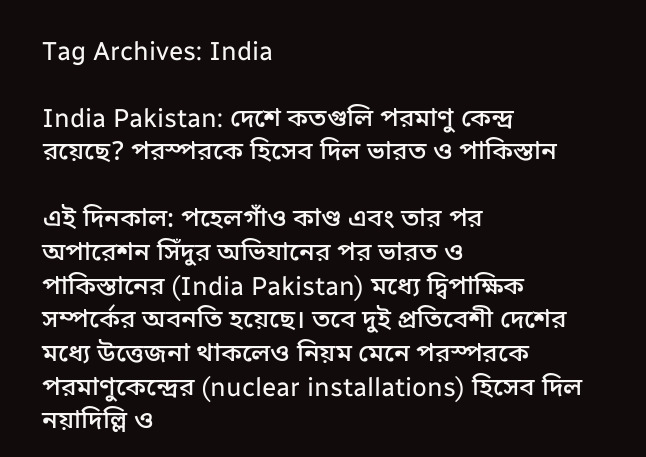Tag Archives: India

India Pakistan: দেশে কতগুলি পরমাণু কেন্দ্র রয়েছে? পরস্পরকে হিসেব দিল ভারত ও পাকিস্তান

এই দিনকাল: পহেলগাঁও কাণ্ড এবং তার পর অপারেশন সিঁদুর অভিযানের পর ভারত ও পাকিস্তানের (India Pakistan) মধ্যে দ্বিপাক্ষিক সম্পর্কের অবনতি হয়েছে। তবে দুই প্রতিবেশী দেশের মধ্যে উত্তেজনা থাকলেও নিয়ম মেনে পরস্পরকে পরমাণুকেন্দ্রের (nuclear installations) হিসেব দিল নয়াদিল্লি ও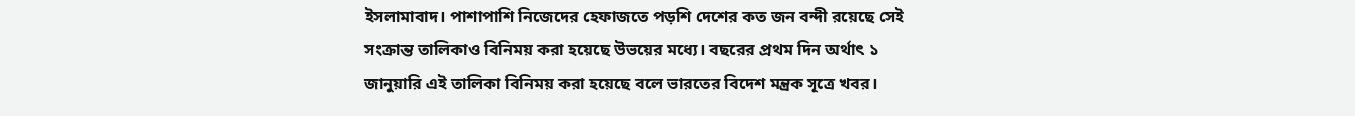ইসলামাবাদ। পাশাপাশি নিজেদের হেফাজতে পড়শি দেশের কত জন বন্দী রয়েছে সেই সংক্রান্ত তালিকাও বিনিময় করা হয়েছে উভয়ের মধ্যে। বছরের প্রথম দিন অর্থাৎ ১ জানুয়ারি এই তালিকা বিনিময় করা হয়েছে বলে ভারতের বিদেশ মন্ত্রক সূত্রে খবর।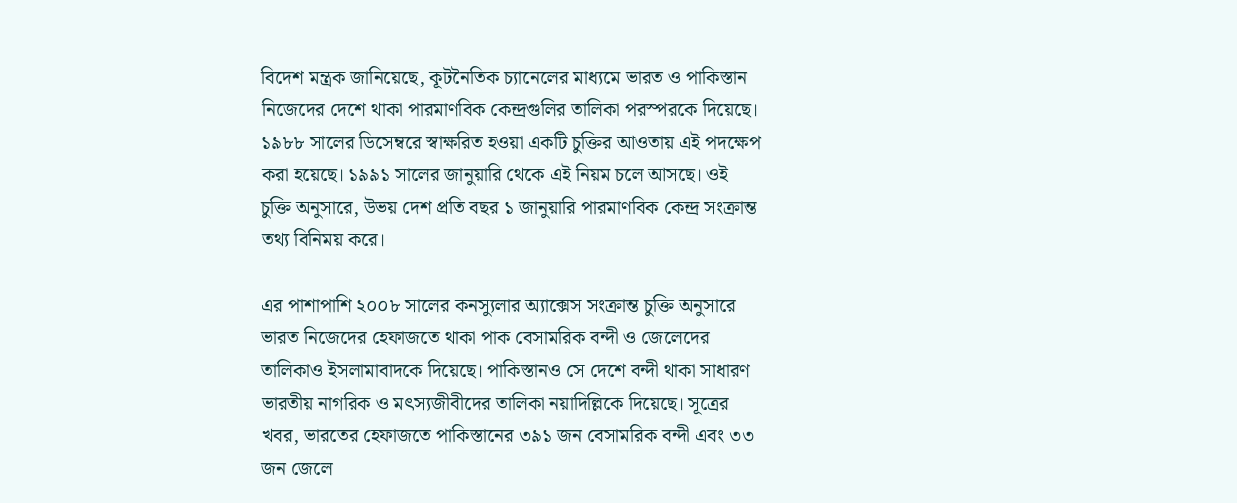বিদেশ মন্ত্রক জানিয়েছে, কূটনৈতিক চ্যানেলের মাধ্যমে ভারত ও পাকিস্তান নিজেদের দেশে থাকা পারমাণবিক কেন্দ্রগুলির তালিকা পরস্পরকে দিয়েছে। ১৯৮৮ সালের ডিসেম্বরে স্বাক্ষরিত হওয়া একটি চুক্তির আওতায় এই পদক্ষেপ করা হয়েছে। ১৯৯১ সালের জানুয়ারি থেকে এই নিয়ম চলে আসছে। ওই চুক্তি অনুসারে, উভয় দেশ প্রতি বছর ১ জানুয়ারি পারমাণবিক কেন্দ্র সংক্রান্ত তথ্য বিনিময় করে।

এর পাশাপাশি ২০০৮ সালের কনস্যুলার অ্যাক্সেস সংক্রান্ত চুক্তি অনুসারে ভারত নিজেদের হেফাজতে থাকা পাক বেসামরিক বন্দী ও জেলেদের তালিকাও ইসলামাবাদকে দিয়েছে। পাকিস্তানও সে দেশে বন্দী থাকা সাধারণ ভারতীয় নাগরিক ও মৎস্যজীবীদের তালিকা নয়াদিল্লিকে দিয়েছে। সূত্রের খবর, ভারতের হেফাজতে পাকিস্তানের ৩৯১ জন বেসামরিক বন্দী এবং ৩৩ জন জেলে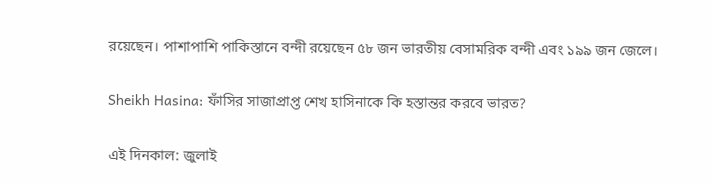রয়েছেন। পাশাপাশি পাকিস্তানে বন্দী রয়েছেন ৫৮ জন ভারতীয় বেসামরিক বন্দী এবং ১৯৯ জন জেলে।

Sheikh Hasina: ফাঁসির সাজাপ্রাপ্ত শেখ হাসিনাকে কি হস্তান্তর করবে ভারত?

এই দিনকাল: জুলাই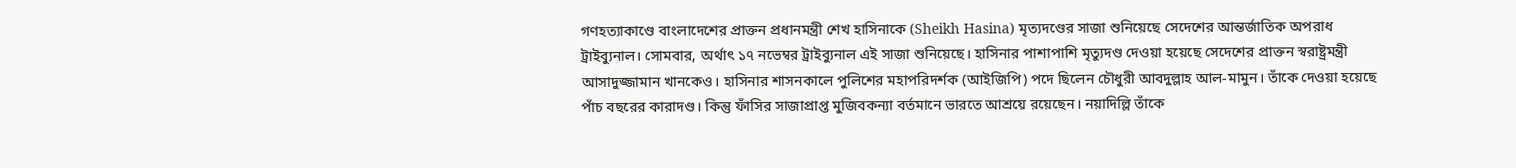গণহত্যাকাণ্ডে বাংলাদেশের প্রাক্তন প্রধানমন্ত্রী শেখ হাসিনাকে (Sheikh Hasina) মৃত্যদণ্ডের সাজা শুনিয়েছে সেদেশের আন্তর্জাতিক অপরাধ ট্রাইব্যুনাল। সোমবার, অর্থাৎ ১৭ নভেম্বর ট্রাইব্যুনাল এই সাজা শুনিয়েছে। হাসিনার পাশাপাশি মৃত্যুদণ্ড দেওয়া হয়েছে সেদেশের প্রাক্তন স্বরাষ্ট্রমন্ত্রী আসাদুজ্জামান খানকেও। হাসিনার শাসনকালে পুলিশের মহাপরিদর্শক (আইজিপি) পদে ছিলেন চৌধুরী আবদুল্লাহ আল-মামুন। তাঁকে দেওয়া হয়েছে পাঁচ বছরের কারাদণ্ড। কিন্তু ফাঁসির সাজাপ্রাপ্ত মুজিবকন্যা বর্তমানে ভারতে আশ্রয়ে রয়েছেন। নয়াদিল্লি তাঁকে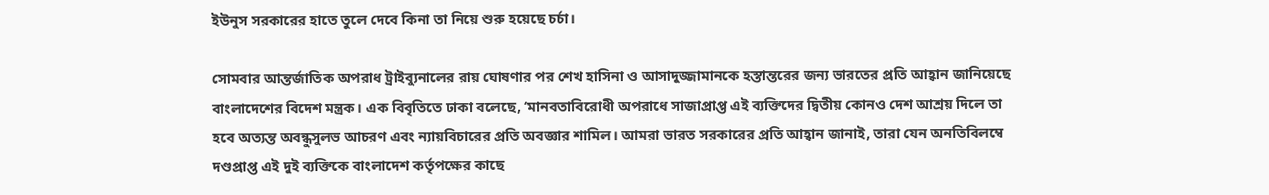ইউনুস সরকারের হাতে তুলে দেবে কিনা তা নিয়ে শুরু হয়েছে চর্চা।

সোমবার আন্তর্জাতিক অপরাধ ট্রাইব্যুনালের রায় ঘোষণার পর শেখ হাসিনা ও আসাদুজ্জামানকে হস্তান্তরের জন্য ভারতের প্রতি আহ্বান জানিয়েছে বাংলাদেশের বিদেশ মন্ত্রক। এক বিবৃতিতে ঢাকা বলেছে, ‘মানবতাবিরোধী অপরাধে সাজাপ্রাপ্ত এই ব্যক্তিদের দ্বিতীয় কোনও দেশ আশ্রয় দিলে তা হবে অত্যন্ত অবন্ধুসুলভ আচরণ এবং ন্যায়বিচারের প্রতি অবজ্ঞার শামিল। আমরা ভারত সরকারের প্রতি আহ্বান জানাই, তারা যেন অনতিবিলম্বে দণ্ডপ্রাপ্ত এই দুই ব্যক্তিকে বাংলাদেশ কর্তৃপক্ষের কাছে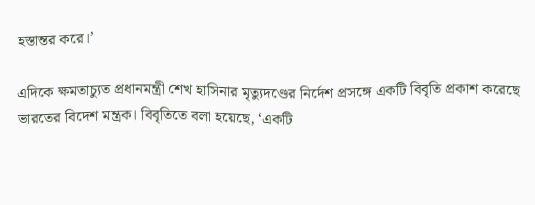হস্তান্তর করে।’

এদিকে ক্ষমতাচ্যুত প্রধানমন্ত্রী শেখ হাসিনার মৃত্যুদণ্ডের নির্দেশ প্রসঙ্গে একটি বিবৃতি প্রকাশ করেছে ভারতের বিদেশ মন্ত্রক। বিবৃতিতে বলা হয়েছে, ‘একটি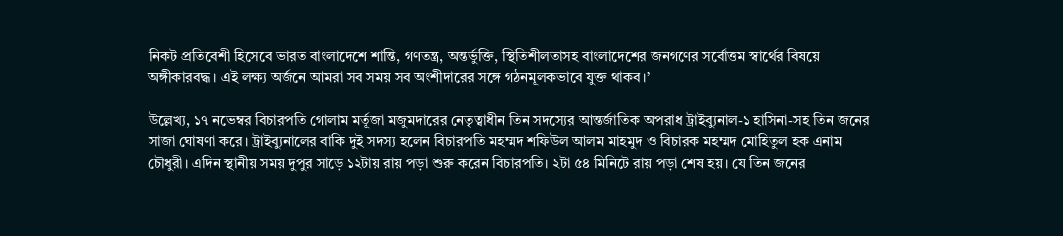নিকট প্রতিবেশী হিসেবে ভারত বাংলাদেশে শান্তি, গণতন্ত্র, অন্তর্ভুক্তি, স্থিতিশীলতাসহ বাংলাদেশের জনগণের সর্বোত্তম স্বার্থের বিষয়ে অঙ্গীকারবদ্ধ। এই লক্ষ্য অর্জনে আমরা সব সময় সব অংশীদারের সঙ্গে গঠনমূলকভাবে যুক্ত থাকব।’

উল্লেখ্য, ১৭ নভেম্বর বিচারপতি গোলাম মর্তূজা মজুমদারের নেতৃত্বাধীন তিন সদস্যের আন্তর্জাতিক অপরাধ ট্রাইব্যুনাল-১ হাসিনা-সহ তিন জনের সাজা ঘোষণা করে। ট্রাইব্যুনালের বাকি দুই সদস্য হলেন বিচারপতি মহম্মদ শফিউল আলম মাহমুদ ও বিচারক মহম্মদ মোহিতুল হক এনাম চৌধুরী। এদিন স্থানীয় সময় দুপুর সাড়ে ১২টায় রায় পড়া শুরু করেন বিচারপতি। ২টা ৫৪ মিনিটে রায় পড়া শেষ হয়। যে তিন জনের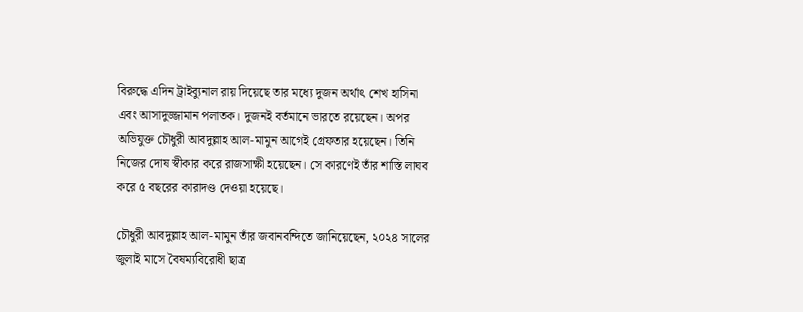বিরুদ্ধে এদিন ট্রাইব্যুনাল রায় দিয়েছে তার মধ্যে দুজন অর্থাৎ শেখ হাসিনা এবং আসাদুজ্জামান পলাতক। দুজনই বর্তমানে ভারতে রয়েছেন। অপর অভিযুক্ত চৌধুরী আবদুল্লাহ আল-মামুন আগেই গ্রেফতার হয়েছেন। তিনি নিজের দোষ স্বীকার করে রাজসাক্ষী হয়েছেন। সে কারণেই তাঁর শাস্তি লাঘব করে ৫ বছরের কারাদণ্ড দেওয়া হয়েছে।

চৌধুরী আবদুল্লাহ আল-মামুন তাঁর জবানবন্দিতে জানিয়েছেন, ২০২৪ সালের জুলাই মাসে বৈষম্যবিরোধী ছাত্র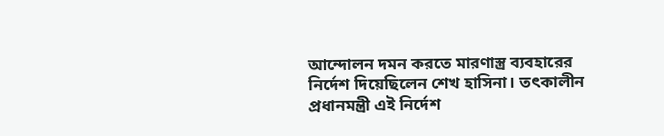আন্দোলন দমন করতে মারণাস্ত্র ব্যবহারের নির্দেশ দিয়েছিলেন শেখ হাসিনা। তৎকালীন প্রধানমন্ত্রী এই নির্দেশ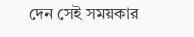দেন সেই সময়কার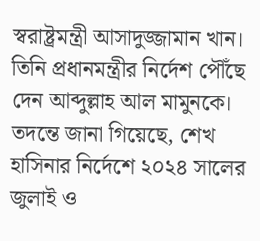স্বরাষ্ট্রমন্ত্রী আসাদুজ্জামান খান। তিনি প্রধানমন্ত্রীর নির্দেশ পৌঁছে দেন আব্দুল্লাহ আল মামুনকে। তদন্তে জানা গিয়েছে, শেখ হাসিনার নির্দেশে ২০২৪ সালের জুলাই ও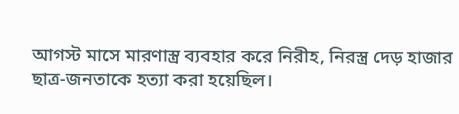আগস্ট মাসে মারণাস্ত্র ব্যবহার করে নিরীহ, নিরস্ত্র দেড় হাজার ছাত্র-জনতাকে হত্যা করা হয়েছিল।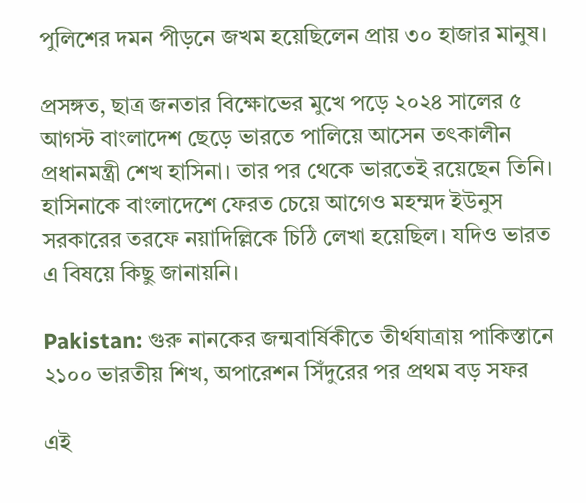পুলিশের দমন পীড়নে জখম হয়েছিলেন প্রায় ৩০ হাজার মানুষ।

প্রসঙ্গত, ছাত্র জনতার বিক্ষোভের মুখে পড়ে ২০২৪ সালের ৫ আগস্ট বাংলাদেশ ছেড়ে ভারতে পালিয়ে আসেন তৎকালীন প্রধানমন্ত্রী শেখ হাসিনা। তার পর থেকে ভারতেই রয়েছেন তিনি। হাসিনাকে বাংলাদেশে ফেরত চেয়ে আগেও মহম্মদ ইউনুস সরকারের তরফে নয়াদিল্লিকে চিঠি লেখা হয়েছিল। যদিও ভারত এ বিষয়ে কিছু জানায়নি।

Pakistan: গুরু নানকের জন্মবার্ষিকীতে তীর্থযাত্রায় পাকিস্তানে ২১০০ ভারতীয় শিখ, অপারেশন সিঁদুরের পর প্রথম বড় সফর

এই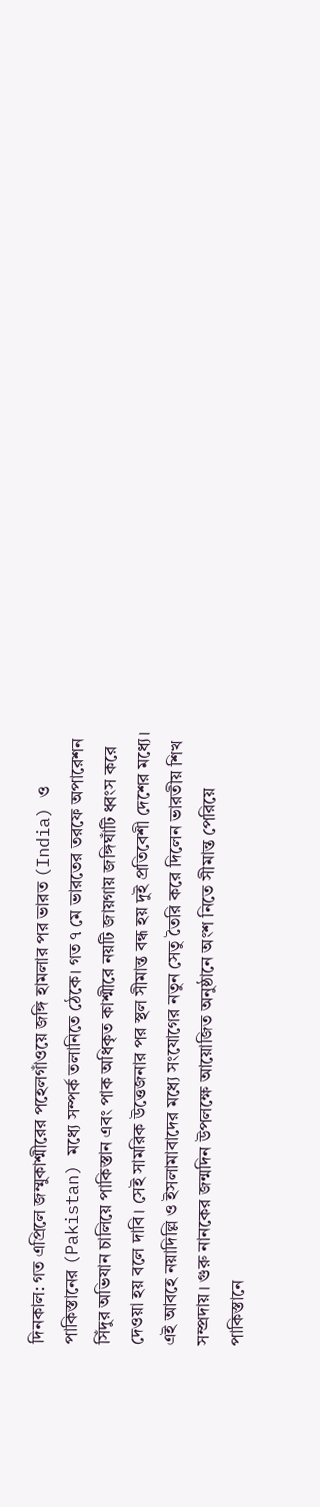দিনকাল: গত এপ্রিলে জম্মুকাশ্মীরের পহেলগাঁওয়ে জঙ্গি হামলার পর ভারত (India) ও পাকিস্তানের (Pakistan) মধ্যে সম্পর্ক তলানিতে ঠেকে। গত ৭ মে ভারতের তরফে অপারেশন সিঁদুর অভিযান চালিয়ে পাকিস্তান এবং পাক অধিকৃত কাশ্মীরে নয়টি জায়গায় জঙ্গিঘাঁটি ধ্বংস করে দেওয়া হয় বলে দাবি। সেই সামরিক উত্তেজনার পর স্থল সীমান্ত বন্ধ হয় দুই প্রতিবেশী দেশের মধ্যে। এই আবহে নয়াদিল্লি ও ইসলামাবাদের মধ্যে সংযোগের নতুন সেতু তৈরি করে দিলেন ভারতীয় শিখ সম্প্রদায়। গুরু নানকের জন্মদিন উপলক্ষে আয়োজিত অনুষ্ঠানে অংশ নিতে সীমান্ত পেরিয়ে পাকিস্তানে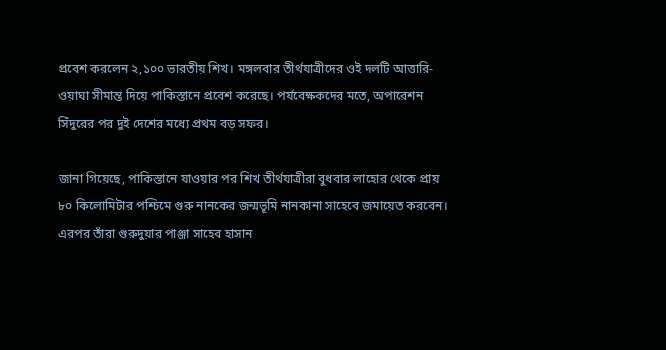প্রবেশ করলেন ২,১০০ ভারতীয় শিখ। মঙ্গলবার তীর্থযাত্রীদের ওই দলটি আত্তারি-ওয়াঘা সীমান্ত দিয়ে পাকিস্তানে প্রবেশ করেছে। পর্যবেক্ষকদের মতে, অপারেশন সিঁদুরের পর দুই দেশের মধ্যে প্রথম বড় সফর।

জানা গিয়েছে, পাকিস্তানে যাওয়ার পর শিখ তীর্থযাত্রীরা বুধবার লাহোর থেকে প্রায় ৮০ কিলোমিটার পশ্চিমে গুরু নানকের জন্মভূমি নানকানা সাহেবে জমায়েত করবেন। এরপর তাঁরা গুরুদুয়ার পাঞ্জা সাহেব হাসান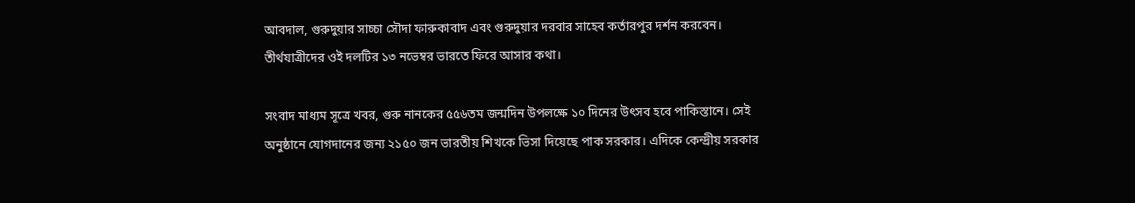আবদাল, গুরুদুয়ার সাচ্চা সৌদা ফারুকাবাদ এবং গুরুদুয়ার দরবার সাহেব কর্তারপুর দর্শন করবেন। তীর্থযাত্রীদের ওই দলটির ১৩ নভেম্বর ভারতে ফিরে আসার কথা।

সংবাদ মাধ্যম সূত্রে খবর, গুরু নানকের ৫৫৬তম জন্মদিন উপলক্ষে ১০ দিনের উৎসব হবে পাকিস্তানে। সেই অনুষ্ঠানে যোগদানের জন্য ২১৫০ জন ভারতীয় শিখকে ভিসা দিয়েছে পাক সরকার। এদিকে কেন্দ্রীয় সরকার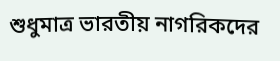শুধুমাত্র ভারতীয় নাগরিকদের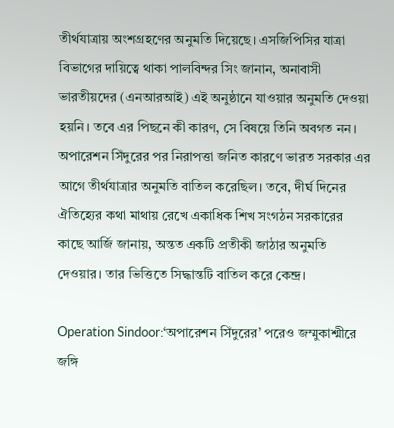তীর্থযাত্রায় অংশগ্রহণের অনুমতি দিয়েছে। এসজিপিসির যাত্রা বিভাগের দায়িত্বে থাকা পালবিন্দর সিং জানান, অনাবাসী ভারতীয়দের (এনআরআই) এই অনুষ্ঠানে যাওয়ার অনুমতি দেওয়া হয়নি। তবে এর পিছনে কী কারণ, সে বিষয়ে তিনি অবগত নন। অপারেশন সিঁদুরের পর নিরাপত্তা জনিত কারণে ভারত সরকার এর আগে তীর্থযাত্রার অনুমতি বাতিল করেছিল। তবে, দীর্ঘ দিনের ঐতিহ্যের কথা মাথায় রেখে একাধিক শিখ সংগঠন সরকারের কাছে আর্জি জানায়, অন্তত একটি প্রতীকী জাঠার অনুমতি দেওয়ার। তার ভিত্তিতে সিদ্ধান্তটি বাতিল করে কেন্দ্র।

Operation Sindoor:‘অপারেশন সিঁদুরের’ পরেও জম্মুকাশ্মীরে জঙ্গি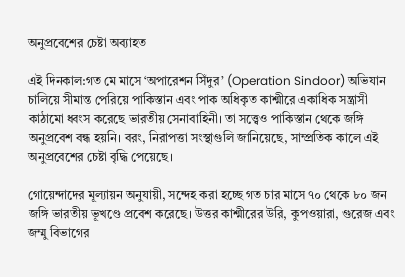অনুপ্রবেশের চেষ্টা অব্যাহত

এই দিনকাল:গত মে মাসে ‘অপারেশন সিঁদুর’ (Operation Sindoor) অভিযান চালিয়ে সীমান্ত পেরিয়ে পাকিস্তান এবং পাক অধিকৃত কাশ্মীরে একাধিক সন্ত্রাসী কাঠামো ধ্বংস করেছে ভারতীয় সেনাবাহিনী। তা সত্ত্বেও পাকিস্তান থেকে জঙ্গি অনুপ্রবেশ বন্ধ হয়নি। বরং, নিরাপত্তা সংস্থাগুলি জানিয়েছে, সাম্প্রতিক কালে এই অনুপ্রবেশের চেষ্টা বৃদ্ধি পেয়েছে।

গোয়েন্দাদের মূল্যায়ন অনুযায়ী, সন্দেহ করা হচ্ছে গত চার মাসে ৭০ থেকে ৮০ জন জঙ্গি ভারতীয় ভূখণ্ডে প্রবেশ করেছে। উত্তর কাশ্মীরের উরি, কুপওয়ারা, গুরেজ এবং জম্মু বিভাগের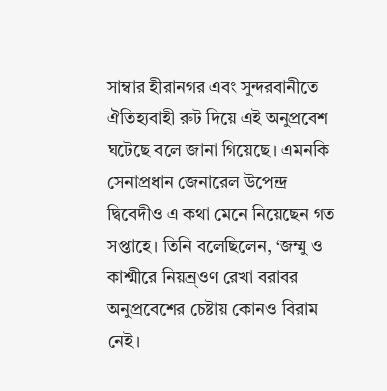সাম্বার হীরানগর এবং সুন্দরবানীতে ঐতিহ্যবাহী রুট দিয়ে এই অনুপ্রবেশ ঘটেছে বলে জানা গিয়েছে। এমনকি সেনাপ্রধান জেনারেল উপেন্দ্র দ্বিবেদীও এ কথা মেনে নিয়েছেন গত সপ্তাহে। তিনি বলেছিলেন, ‘জম্মু ও কাশ্মীরে নিয়ন্র্ওণ রেখা বরাবর অনুপ্রবেশের চেষ্টায় কোনও বিরাম নেই।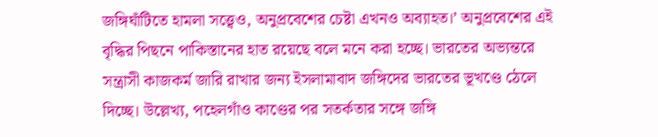জঙ্গিঘাঁটিতে হামলা সত্ত্বেও, অনুপ্রবেশের চেষ্টা এখনও অব্যাহত।’ অনুপ্রবেশের এই বৃদ্ধির পিছনে পাকিস্তানের হাত রয়েছে বলে মনে করা হচ্ছে। ভারতের অভ্যন্তরে সন্ত্রাসী কাজকর্ম জারি রাখার জন্য ইসলামাবাদ জঙ্গিদের ভারতের ভূখণ্ডে ঠেলে দিচ্ছে। উল্লেখ্য, পহেলগাঁও কাণ্ডের পর সতর্কতার সঙ্গে জঙ্গি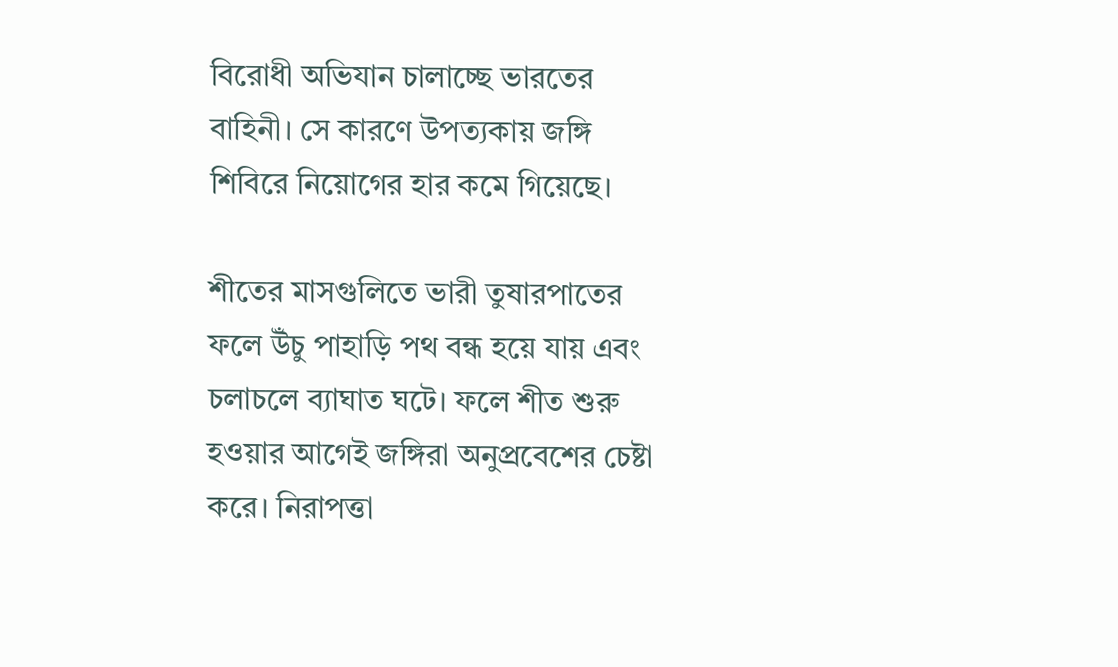বিরোধী অভিযান চালাচ্ছে ভারতের বাহিনী। সে কারণে উপত্যকায় জঙ্গি শিবিরে নিয়োগের হার কমে গিয়েছে।

শীতের মাসগুলিতে ভারী তুষারপাতের ফলে উঁচু পাহাড়ি পথ বন্ধ হয়ে যায় এবং চলাচলে ব্যাঘাত ঘটে। ফলে শীত শুরু হওয়ার আগেই জঙ্গিরা অনুপ্রবেশের চেষ্টা করে। নিরাপত্তা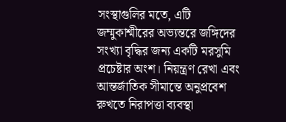সংস্থাগুলির মতে, এটি জম্মুকাশ্মীরের অভ্যন্তরে জঙ্গিদের সংখ্যা বৃদ্ধির জন্য একটি মরসুমি প্রচেষ্টার অংশ। নিয়ন্ত্রণ রেখা এবং আন্তর্জাতিক সীমান্তে অনুপ্রবেশ রুখতে নিরাপত্তা ব্যবস্থা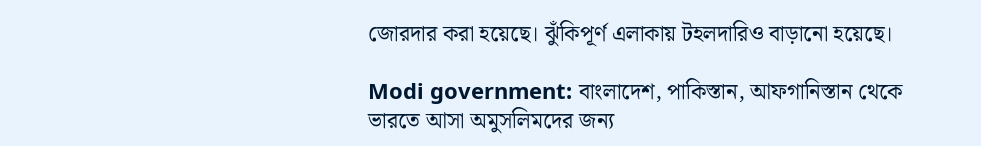জোরদার করা হয়েছে। ঝুঁকিপূর্ণ এলাকায় টহলদারিও বাড়ানো হয়েছে।

Modi government: বাংলাদেশ, পাকিস্তান, আফগানিস্তান থেকে ভারতে আসা অমুসলিমদের জন্য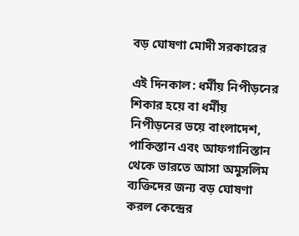বড় ঘোষণা মোদী সরকারের

এই দিনকাল: ধর্মীয় নিপীড়নের শিকার হয়ে বা ধর্মীয় নিপীড়নের ভয়ে বাংলাদেশ, পাকিস্তান এবং আফগানিস্তান থেকে ভারতে আসা অমুসলিম ব্যক্তিদের জন্য বড় ঘোষণা করল কেন্দ্রের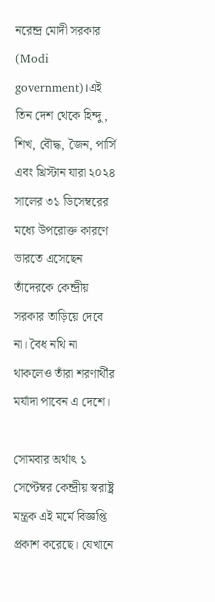নরেন্দ্র মোদী সরকার (Modi government)।এই তিন দেশ থেকে হিন্দু, শিখ, বৌদ্ধ, জৈন, পার্সি এবং খ্রিস্টান যারা ২০২৪ সালের ৩১ ডিসেম্বরের মধ্যে উপরোক্ত কারণে ভারতে এসেছেন তাঁদেরকে কেন্দ্রীয় সরকার তাড়িয়ে দেবে না। বৈধ নথি না থাকলেও তাঁরা শরণার্থীর মর্যাদা পাবেন এ দেশে।

সোমবার অর্থাৎ ১ সেপ্টেম্বর কেন্দ্রীয় স্বরাষ্ট্র মন্ত্রক এই মর্মে বিজ্ঞপ্তি প্রকাশ করেছে। যেখানে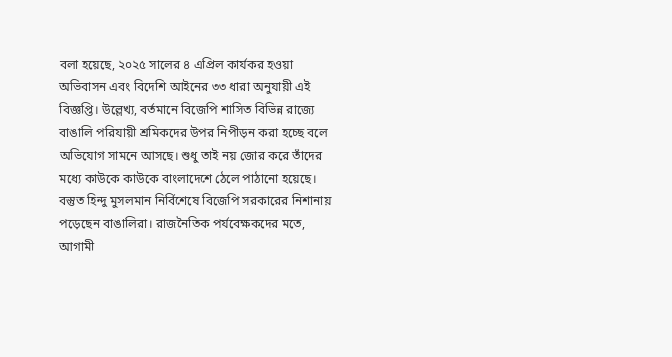বলা হয়েছে, ২০২৫ সালের ৪ এপ্রিল কার্যকর হওয়া অভিবাসন এবং বিদেশি আইনের ৩৩ ধারা অনুযায়ী এই বিজ্ঞপ্তি। উল্লেখ্য, বর্তমানে বিজেপি শাসিত বিভিন্ন রাজ্যে বাঙালি পরিযায়ী শ্রমিকদের উপর নিপীড়ন করা হচ্ছে বলে অভিযোগ সামনে আসছে। শুধু তাই নয় জোর করে তাঁদের মধ্যে কাউকে কাউকে বাংলাদেশে ঠেলে পাঠানো হয়েছে। বস্তুত হিন্দু মুসলমান নির্বিশেষে বিজেপি সরকারের নিশানায় পড়েছেন বাঙালিরা। রাজনৈতিক পর্যবেক্ষকদের মতে, আগামী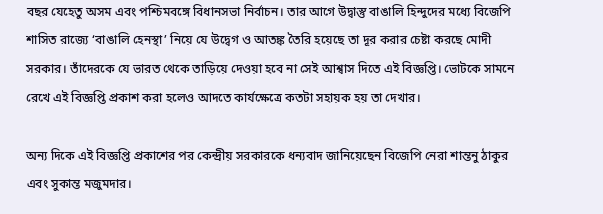বছর যেহেতু অসম এবং পশ্চিমবঙ্গে বিধানসভা নির্বাচন। তার আগে উদ্বাস্তু বাঙালি হিন্দুদের মধ্যে বিজেপি শাসিত রাজ্যে ‘বাঙালি হেনস্থা’ নিয়ে যে উদ্বেগ ও আতঙ্ক তৈরি হয়েছে তা দূর করার চেষ্টা করছে মোদী সরকার। তাঁদেরকে যে ভারত থেকে তাড়িয়ে দেওয়া হবে না সেই আশ্বাস দিতে এই বিজ্ঞপ্তি। ভোটকে সামনে রেখে এই বিজ্ঞপ্তি প্রকাশ করা হলেও আদতে কার্যক্ষেত্রে কতটা সহায়ক হয় তা দেখার।

অন্য দিকে এই বিজ্ঞপ্তি প্রকাশের পর কেন্দ্রীয় সরকারকে ধন্যবাদ জানিয়েছেন বিজেপি নেরা শান্তনু ঠাকুর এবং সুকান্ত মজুমদার।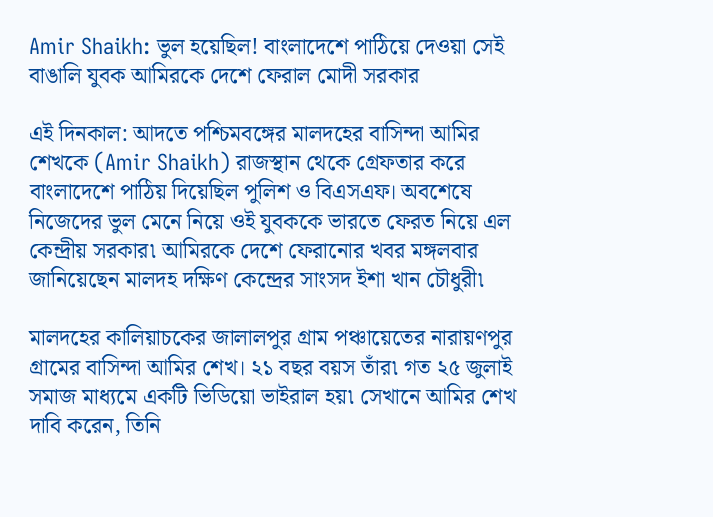Amir Shaikh: ভুল হয়েছিল! বাংলাদেশে পাঠিয়ে দেওয়া সেই বাঙালি যুবক আমিরকে দেশে ফেরাল মোদী সরকার

এই দিনকাল: আদতে পশ্চিমবঙ্গের মালদহের বাসিন্দা আমির শেখকে (Amir Shaikh) রাজস্থান থেকে গ্রেফতার করে বাংলাদেশে পাঠিয় দিয়েছিল পুলিশ ও বিএসএফ। অবশেষে নিজেদের ভুল মেনে নিয়ে ওই যুবককে ভারতে ফেরত নিয়ে এল কেন্দ্রীয় সরকার৷ আমিরকে দেশে ফেরানোর খবর মঙ্গলবার জানিয়েছেন মালদহ দক্ষিণ কেন্দ্রের সাংসদ ইশা খান চৌধুরী৷

মালদহের কালিয়াচকের জালালপুর গ্রাম পঞ্চায়েতের নারায়ণপুর গ্রামের বাসিন্দা আমির শেখ। ২১ বছর বয়স তাঁর৷ গত ২৫ জুলাই সমাজ মাধ্যমে একটি ভিডিয়ো ভাইরাল হয়৷ সেখানে আমির শেখ দাবি করেন, তিনি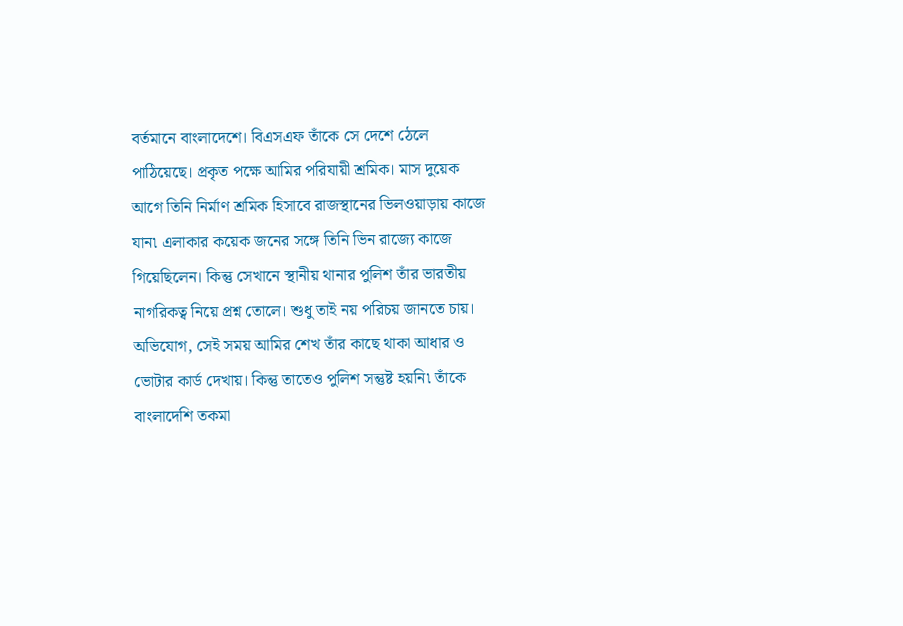বর্তমানে বাংলাদেশে। বিএসএফ তাঁকে সে দেশে ঠেলে পাঠিয়েছে। প্রকৃত পক্ষে আমির পরিযায়ী শ্রমিক। মাস দুয়েক আগে তিনি নির্মাণ শ্রমিক হিসাবে রাজস্থানের ভিলওয়াড়ায় কাজে যান৷ এলাকার কয়েক জনের সঙ্গে তিনি ভিন রাজ্যে কাজে গিয়েছিলেন। কিন্তু সেখানে স্থানীয় থানার পুলিশ তাঁর ভারতীয় নাগরিকত্ব নিয়ে প্রশ্ন তোলে। শুধু তাই নয় পরিচয় জানতে চায়। অভিযোগ, সেই সময় আমির শেখ তাঁর কাছে থাকা আধার ও ভোটার কার্ড দেখায়। কিন্তু তাতেও পুলিশ সন্তুষ্ট হয়নি৷ তাঁকে বাংলাদেশি তকমা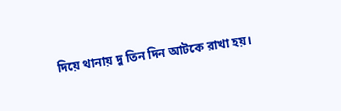দিয়ে থানায় দু তিন দিন আটকে রাখা হয়।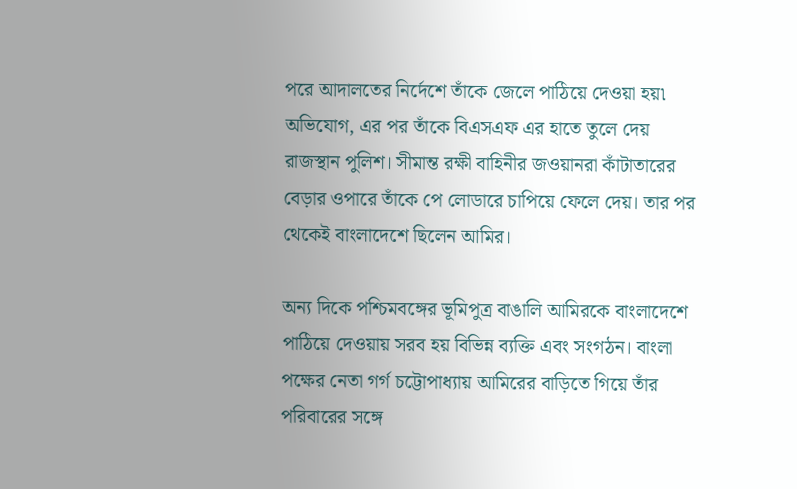পরে আদালতের নির্দেশে তাঁকে জেলে পাঠিয়ে দেওয়া হয়৷ অভিযোগ, এর পর তাঁকে বিএসএফ এর হাতে তুলে দেয় রাজস্থান পুলিশ। সীমান্ত রক্ষী বাহিনীর জওয়ানরা কাঁটাতারের বেড়ার ওপারে তাঁকে পে লোডারে চাপিয়ে ফেলে দেয়। তার পর থেকেই বাংলাদেশে ছিলেন আমির।

অন্য দিকে পশ্চিমবঙ্গের ভূমিপুত্র বাঙালি আমিরকে বাংলাদেশে পাঠিয়ে দেওয়ায় সরব হয় বিভিন্ন ব্যক্তি এবং সংগঠন। বাংলা পক্ষের নেতা গর্গ চট্টোপাধ্যায় আমিরের বাড়িতে গিয়ে তাঁর পরিবারের সঙ্গে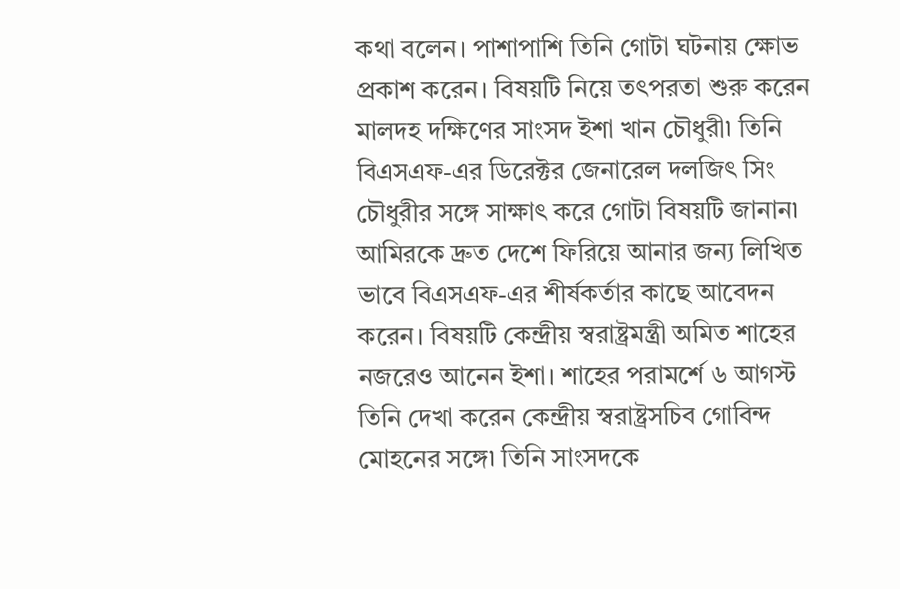কথা বলেন। পাশাপাশি তিনি গোটা ঘটনায় ক্ষোভ প্রকাশ করেন। বিষয়টি নিয়ে তৎপরতা শুরু করেন মালদহ দক্ষিণের সাংসদ ইশা খান চৌধুরী৷ তিনি বিএসএফ-এর ডিরেক্টর জেনারেল দলজিৎ সিং চৌধুরীর সঙ্গে সাক্ষাৎ করে গোটা বিষয়টি জানান৷ আমিরকে দ্রুত দেশে ফিরিয়ে আনার জন্য লিখিত ভাবে বিএসএফ-এর শীর্ষকর্তার কাছে আবেদন করেন। বিষয়টি কেন্দ্রীয় স্বরাষ্ট্রমন্ত্রী অমিত শাহের নজরেও আনেন ইশা। শাহের পরামর্শে ৬ আগস্ট তিনি দেখা করেন কেন্দ্রীয় স্বরাষ্ট্রসচিব গোবিন্দ মোহনের সঙ্গে৷ তিনি সাংসদকে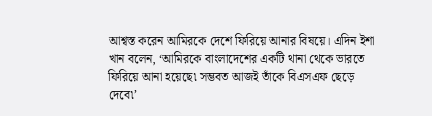আশ্বস্ত করেন আমিরকে দেশে ফিরিয়ে আনার বিষয়ে। এদিন ইশা খান বলেন, ‘আমিরকে বাংলাদেশের একটি থানা থেকে ভারতে ফিরিয়ে আনা হয়েছে৷ সম্ভবত আজই তাঁকে বিএসএফ ছেড়ে দেবে৷’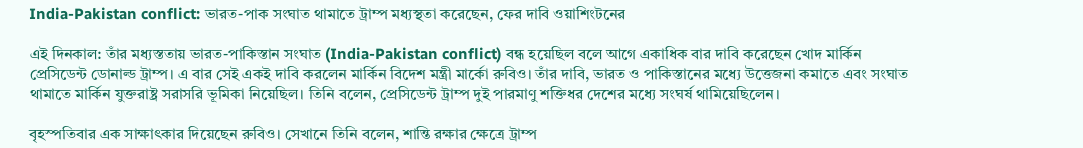India-Pakistan conflict: ভারত-পাক সংঘাত থামাতে ট্রাম্প মধ্যস্থতা করেছেন, ফের দাবি ওয়াশিংটনের

এই দিনকাল: তাঁর মধ্যস্ততায় ভারত-পাকিস্তান সংঘাত (India-Pakistan conflict) বন্ধ হয়েছিল বলে আগে একাধিক বার দাবি করেছেন খোদ মার্কিন প্রেসিডেন্ট ডোনাল্ড ট্রাম্প। এ বার সেই একই দাবি করলেন মার্কিন বিদেশ মন্ত্রী মার্কো রুবিও। তাঁর দাবি, ভারত ও পাকিস্তানের মধ্যে উত্তেজনা কমাতে এবং সংঘাত থামাতে মার্কিন যুক্তরাষ্ট্র সরাসরি ভূমিকা নিয়েছিল। তিনি বলেন, প্রেসিডেন্ট ট্রাম্প দুই পারমাণু শক্তিধর দেশের মধ্যে সংঘর্ষ থামিয়েছিলেন।

বৃহস্পতিবার এক সাক্ষাৎকার দিয়েছেন রুবিও। সেখানে তিনি বলেন, শান্তি রক্ষার ক্ষেত্রে ট্রাম্প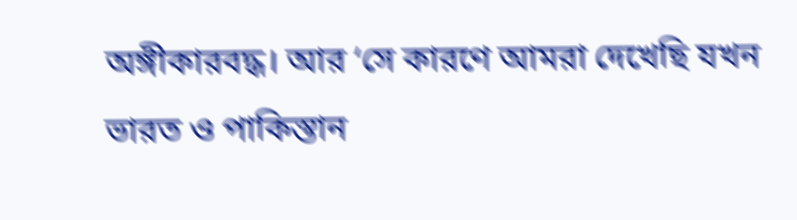অঙ্গীকারবদ্ধ। আর ‘সে কারণে আমরা দেখেছি যখন ভারত ও পাকিস্তান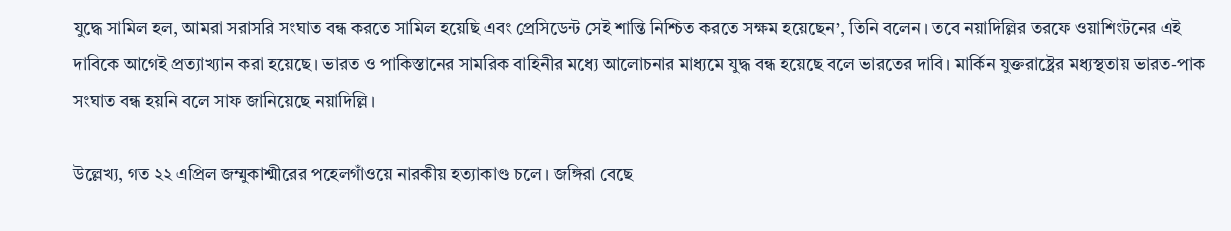যুদ্ধে সামিল হল, আমরা সরাসরি সংঘাত বন্ধ করতে সামিল হয়েছি এবং প্রেসিডেন্ট সেই শান্তি নিশ্চিত করতে সক্ষম হয়েছেন’, তিনি বলেন। তবে নয়াদিল্লির তরফে ওয়াশিংটনের এই দাবিকে আগেই প্রত্যাখ্যান করা হয়েছে। ভারত ও পাকিস্তানের সামরিক বাহিনীর মধ্যে আলোচনার মাধ্যমে যুদ্ধ বন্ধ হয়েছে বলে ভারতের দাবি। মার্কিন যুক্তরাষ্ট্রের মধ্যস্থতায় ভারত-পাক সংঘাত বন্ধ হয়নি বলে সাফ জানিয়েছে নয়াদিল্লি।

উল্লেখ্য, গত ২২ এপ্রিল জম্মুকাশ্মীরের পহেলগাঁওয়ে নারকীয় হত্যাকাণ্ড চলে। জঙ্গিরা বেছে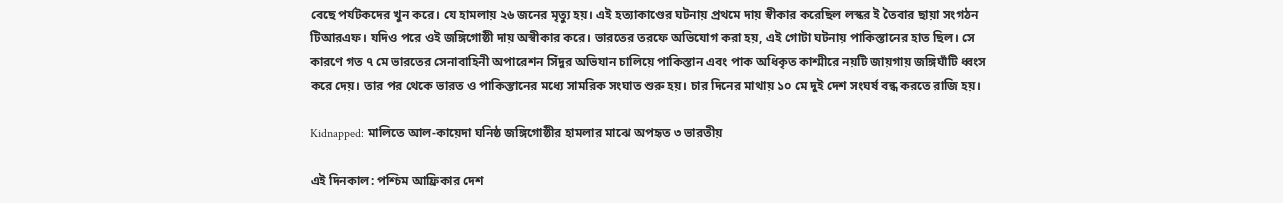বেছে পর্যটকদের খুন করে। যে হামলায় ২৬ জনের মৃত্যু হয়। এই হত্যাকাণ্ডের ঘটনায় প্রথমে দায় স্বীকার করেছিল লস্কর ই তৈবার ছায়া সংগঠন টিআরএফ। যদিও পরে ওই জঙ্গিগোষ্ঠী দায় অস্বীকার করে। ভারতের তরফে অভিযোগ করা হয়, এই গোটা ঘটনায় পাকিস্তানের হাত ছিল। সে কারণে গত ৭ মে ভারতের সেনাবাহিনী অপারেশন সিঁদুর অভিযান চালিয়ে পাকিস্তান এবং পাক অধিকৃত কাশ্মীরে নয়টি জায়গায় জঙ্গিঘাঁটি ধ্বংস করে দেয়। তার পর থেকে ভারত ও পাকিস্তানের মধ্যে সামরিক সংঘাত শুরু হয়। চার দিনের মাথায় ১০ মে দুই দেশ সংঘর্ষ বন্ধ করতে রাজি হয়।

Kidnapped: মালিতে আল-কায়েদা ঘনিষ্ঠ জঙ্গিগোষ্ঠীর হামলার মাঝে অপহৃত ৩ ভারতীয়

এই দিনকাল: পশ্চিম আফ্রিকার দেশ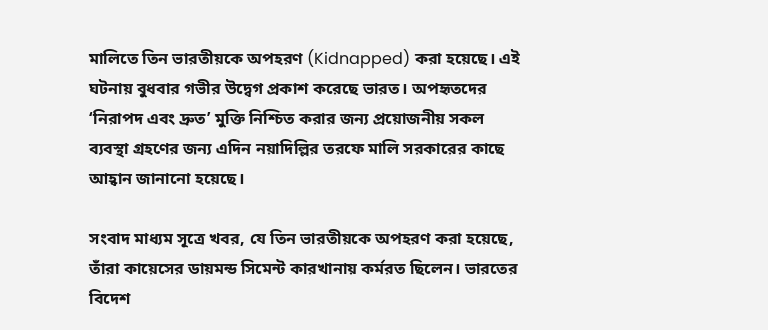মালিতে তিন ভারতীয়কে অপহরণ (Kidnapped) করা হয়েছে। এই ঘটনায় বুধবার গভীর উদ্বেগ প্রকাশ করেছে ভারত। অপহৃতদের ‘নিরাপদ এবং দ্রুত’ মুক্তি নিশ্চিত করার জন্য প্রয়োজনীয় সকল ব্যবস্থা গ্রহণের জন্য এদিন নয়াদিল্লির তরফে মালি সরকারের কাছে আহ্বান জানানো হয়েছে।

সংবাদ মাধ্যম সূত্রে খবর, যে তিন ভারতীয়কে অপহরণ করা হয়েছে, তাঁরা কায়েসের ডায়মন্ড সিমেন্ট কারখানায় কর্মরত ছিলেন। ভারতের বিদেশ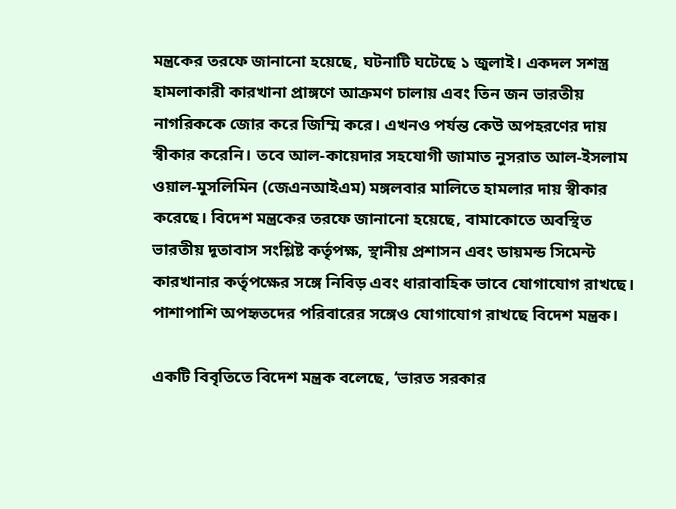মন্ত্রকের তরফে জানানো হয়েছে, ঘটনাটি ঘটেছে ১ জুলাই। একদল সশস্ত্র হামলাকারী কারখানা প্রাঙ্গণে আক্রমণ চালায় এবং তিন জন ভারতীয় নাগরিককে জোর করে জিম্মি করে। এখনও পর্যন্ত কেউ অপহরণের দায় স্বীকার করেনি। তবে আল-কায়েদার সহযোগী জামাত নুসরাত আল-ইসলাম ওয়াল-মুসলিমিন (জেএনআইএম) মঙ্গলবার মালিতে হামলার দায় স্বীকার করেছে। বিদেশ মন্ত্রকের তরফে জানানো হয়েছে, বামাকোতে অবস্থিত ভারতীয় দূতাবাস সংশ্লিষ্ট কর্তৃপক্ষ, স্থানীয় প্রশাসন এবং ডায়মন্ড সিমেন্ট কারখানার কর্তৃপক্ষের সঙ্গে নিবিড় এবং ধারাবাহিক ভাবে যোগাযোগ রাখছে। পাশাপাশি অপহৃতদের পরিবারের সঙ্গেও যোগাযোগ রাখছে বিদেশ মন্ত্রক।

একটি বিবৃতিতে বিদেশ মন্ত্রক বলেছে, ‘ভারত সরকার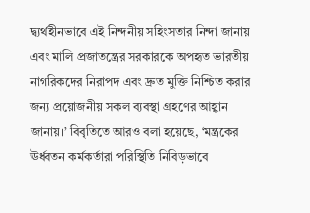দ্ব্যর্থহীনভাবে এই নিন্দনীয় সহিংসতার নিন্দা জানায় এবং মালি প্রজাতন্ত্রের সরকারকে অপহৃত ভারতীয় নাগরিকদের নিরাপদ এবং দ্রুত মুক্তি নিশ্চিত করার জন্য প্রয়োজনীয় সকল ব্যবস্থা গ্রহণের আহ্বান জানায়।’ বিবৃতিতে আরও বলা হয়েছে, ‘মন্ত্রকের ঊর্ধ্বতন কর্মকর্তারা পরিস্থিতি নিবিড়ভাবে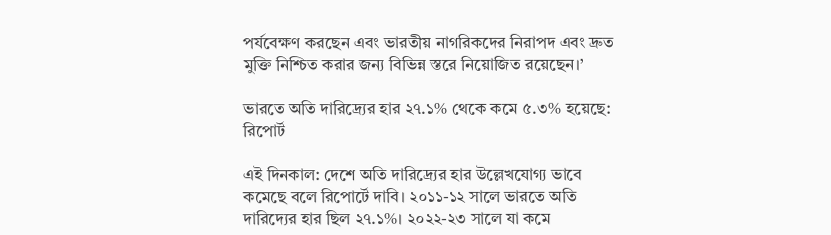পর্যবেক্ষণ করছেন এবং ভারতীয় নাগরিকদের নিরাপদ এবং দ্রুত মুক্তি নিশ্চিত করার জন্য বিভিন্ন স্তরে নিয়োজিত রয়েছেন।’

ভারতে অতি দারিদ্র্যের হার ২৭.১% থেকে কমে ৫.৩% হয়েছে: রিপোর্ট

এই দিনকাল: দেশে অতি দারিদ্র‍্যের হার উল্লেখযোগ্য ভাবে কমেছে বলে রিপোর্টে দাবি। ২০১১-১২ সালে ভারতে অতি দারিদ্যের হার ছিল ২৭.১%। ২০২২-২৩ সালে যা কমে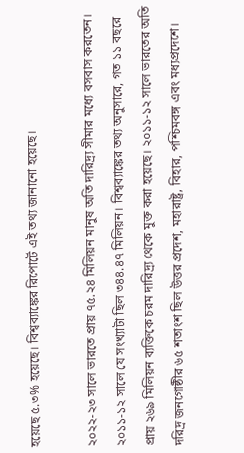হয়েছে ৫.৩% হয়েছে। বিশ্বব্যাঙ্কের রিপোর্টে এই তথ্য জানানো হয়েছে।

২০২২-২৩ সালে ভারতে প্রায় ৭৫.২৪ মিলিয়ন মানুষ অতি দারিদ্র‍্য সীমার মধ্যে বসবাস করতেন। ২০১১-১২ সালে যে সংখ্যাটা ছিল ৩৪৪.৪৭ মিলিয়ন। বিশ্বব্যাঙ্কের তথ্য অনুসারে, গত ১১ বছরে প্রায় ২৬৯ মিলিয়ন ব্যক্তিকে চরম দারিদ্র্য থেকে মুক্ত করা হয়েছে। ২০১১-১২ সালে ভারতের অতি দরিদ্র জনগোষ্ঠীর ৬৫ শতাংশ ছিল উত্তর প্রদেশ, মহারাষ্ট্র, বিহার, পশ্চিমবঙ্গ এবং মধ্যপ্রদেশে।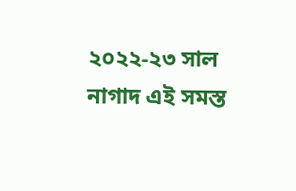২০২২-২৩ সাল নাগাদ এই সমস্ত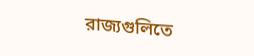রাজ্যগুলিতে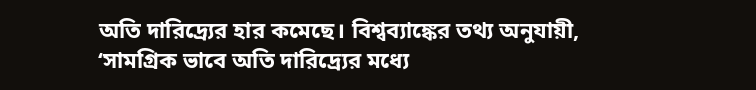অতি দারিদ্র‍্যের হার কমেছে। বিশ্বব্যাঙ্কের তথ্য অনুযায়ী, ‘সামগ্রিক ভাবে অতি দারিদ্র্যের মধ্যে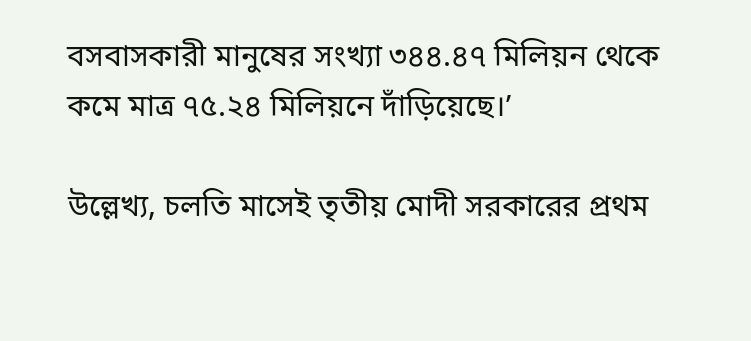বসবাসকারী মানুষের সংখ্যা ৩৪৪.৪৭ মিলিয়ন থেকে কমে মাত্র ৭৫.২৪ মিলিয়নে দাঁড়িয়েছে।’

উল্লেখ্য, চলতি মাসেই তৃতীয় মোদী সরকারের প্রথম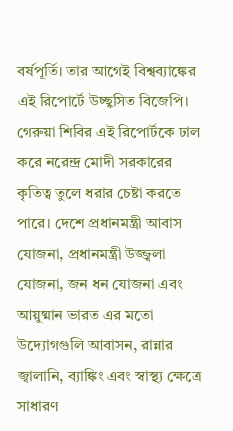বর্ষপূর্তি। তার আগেই বিশ্বব্যাঙ্কের এই রিপোর্টে উচ্ছ্বসিত বিজেপি। গেরুয়া শিবির এই রিপোর্টকে ঢাল করে নরেন্দ্র মোদী সরকারের কৃতিত্ব তুলে ধরার চেষ্টা করতে পারে। দেশে প্রধানমন্ত্রী আবাস যোজনা, প্রধানমন্ত্রী উজ্জ্বলা যোজনা, জন ধন যোজনা এবং আয়ুষ্মান ভারত এর মতো উদ্যোগগুলি আবাসন, রান্নার জ্বালানি, ব্যাঙ্কিং এবং স্বাস্থ্য ক্ষেত্রে সাধারণ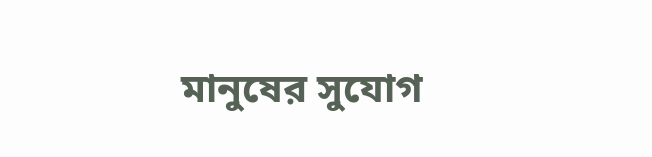মানুষের সুযোগ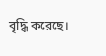বৃদ্ধি করেছে।